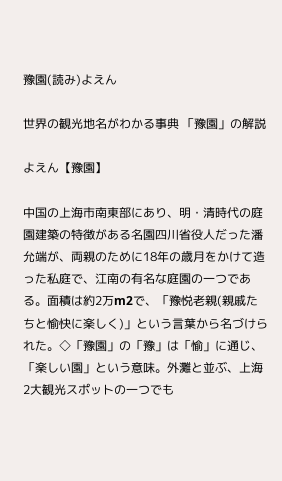豫園(読み)よえん

世界の観光地名がわかる事典 「豫園」の解説

よえん【豫園】

中国の上海市南東部にあり、明・清時代の庭園建築の特徴がある名園四川省役人だった潘允端が、両親のために18年の歳月をかけて造った私庭で、江南の有名な庭園の一つである。面積は約2万m2で、「豫悦老親(親戚たちと愉快に楽しく)」という言葉から名づけられた。◇「豫園」の「豫」は「愉」に通じ、「楽しい園」という意味。外灘と並ぶ、上海2大観光スポットの一つでも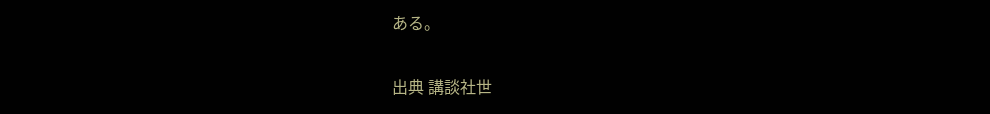ある。

出典 講談社世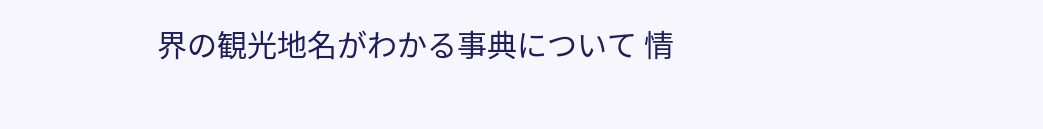界の観光地名がわかる事典について 情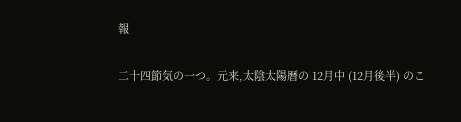報

二十四節気の一つ。元来,太陰太陽暦の 12月中 (12月後半) のこ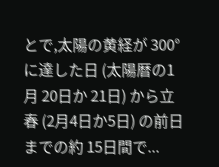とで,太陽の黄経が 300°に達した日 (太陽暦の1月 20日か 21日) から立春 (2月4日か5日) の前日までの約 15日間で...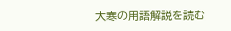大寒の用語解説を読む